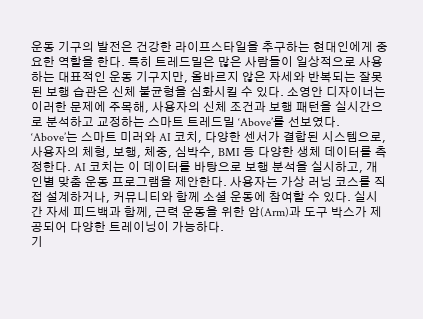운동 기구의 발전은 건강한 라이프스타일을 추구하는 현대인에게 중요한 역할을 한다. 특히 트레드밀은 많은 사람들이 일상적으로 사용하는 대표적인 운동 기구지만, 올바르지 않은 자세와 반복되는 잘못된 보행 습관은 신체 불균형을 심화시킬 수 있다. 소영안 디자이너는 이러한 문제에 주목해, 사용자의 신체 조건과 보행 패턴을 실시간으로 분석하고 교정하는 스마트 트레드밀 ‘Above’를 선보였다.
‘Above’는 스마트 미러와 AI 코치, 다양한 센서가 결합된 시스템으로, 사용자의 체형, 보행, 체중, 심박수, BMI 등 다양한 생체 데이터를 측정한다. AI 코치는 이 데이터를 바탕으로 보행 분석을 실시하고, 개인별 맞춤 운동 프로그램을 제안한다. 사용자는 가상 러닝 코스를 직접 설계하거나, 커뮤니티와 함께 소셜 운동에 참여할 수 있다. 실시간 자세 피드백과 함께, 근력 운동을 위한 암(Arm)과 도구 박스가 제공되어 다양한 트레이닝이 가능하다.
기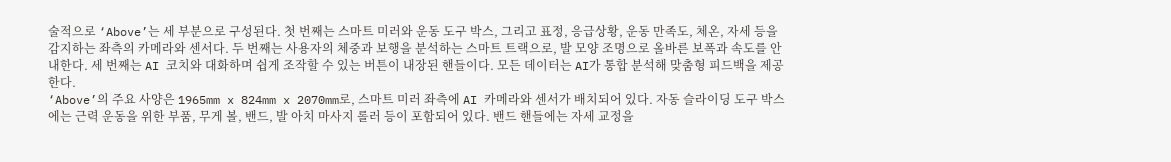술적으로 ‘Above’는 세 부분으로 구성된다. 첫 번째는 스마트 미러와 운동 도구 박스, 그리고 표정, 응급상황, 운동 만족도, 체온, 자세 등을 감지하는 좌측의 카메라와 센서다. 두 번째는 사용자의 체중과 보행을 분석하는 스마트 트랙으로, 발 모양 조명으로 올바른 보폭과 속도를 안내한다. 세 번째는 AI 코치와 대화하며 쉽게 조작할 수 있는 버튼이 내장된 핸들이다. 모든 데이터는 AI가 통합 분석해 맞춤형 피드백을 제공한다.
‘Above’의 주요 사양은 1965mm x 824mm x 2070mm로, 스마트 미러 좌측에 AI 카메라와 센서가 배치되어 있다. 자동 슬라이딩 도구 박스에는 근력 운동을 위한 부품, 무게 볼, 밴드, 발 아치 마사지 롤러 등이 포함되어 있다. 밴드 핸들에는 자세 교정을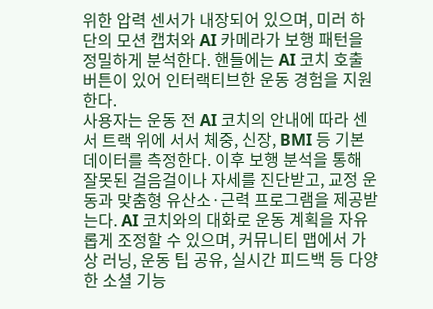위한 압력 센서가 내장되어 있으며, 미러 하단의 모션 캡처와 AI 카메라가 보행 패턴을 정밀하게 분석한다. 핸들에는 AI 코치 호출 버튼이 있어 인터랙티브한 운동 경험을 지원한다.
사용자는 운동 전 AI 코치의 안내에 따라 센서 트랙 위에 서서 체중, 신장, BMI 등 기본 데이터를 측정한다. 이후 보행 분석을 통해 잘못된 걸음걸이나 자세를 진단받고, 교정 운동과 맞춤형 유산소·근력 프로그램을 제공받는다. AI 코치와의 대화로 운동 계획을 자유롭게 조정할 수 있으며, 커뮤니티 맵에서 가상 러닝, 운동 팁 공유, 실시간 피드백 등 다양한 소셜 기능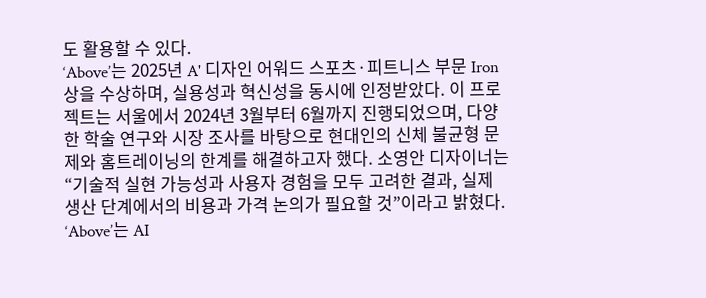도 활용할 수 있다.
‘Above’는 2025년 A' 디자인 어워드 스포츠·피트니스 부문 Iron 상을 수상하며, 실용성과 혁신성을 동시에 인정받았다. 이 프로젝트는 서울에서 2024년 3월부터 6월까지 진행되었으며, 다양한 학술 연구와 시장 조사를 바탕으로 현대인의 신체 불균형 문제와 홈트레이닝의 한계를 해결하고자 했다. 소영안 디자이너는 “기술적 실현 가능성과 사용자 경험을 모두 고려한 결과, 실제 생산 단계에서의 비용과 가격 논의가 필요할 것”이라고 밝혔다.
‘Above’는 AI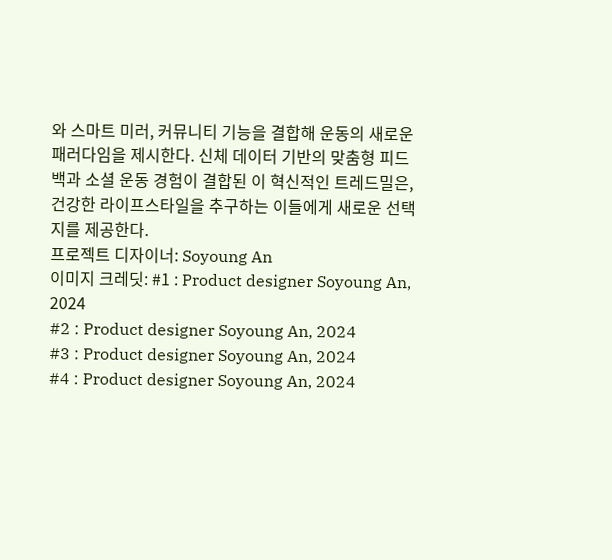와 스마트 미러, 커뮤니티 기능을 결합해 운동의 새로운 패러다임을 제시한다. 신체 데이터 기반의 맞춤형 피드백과 소셜 운동 경험이 결합된 이 혁신적인 트레드밀은, 건강한 라이프스타일을 추구하는 이들에게 새로운 선택지를 제공한다.
프로젝트 디자이너: Soyoung An
이미지 크레딧: #1 : Product designer Soyoung An, 2024
#2 : Product designer Soyoung An, 2024
#3 : Product designer Soyoung An, 2024
#4 : Product designer Soyoung An, 2024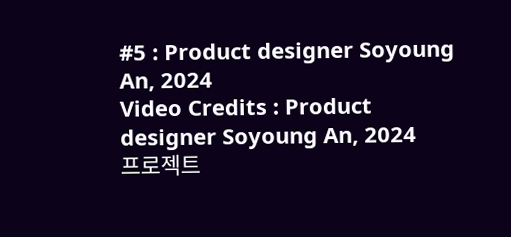#5 : Product designer Soyoung An, 2024
Video Credits : Product designer Soyoung An, 2024
프로젝트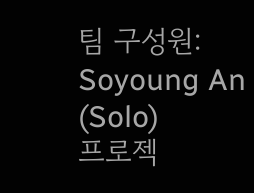팀 구성원: Soyoung An (Solo)
프로젝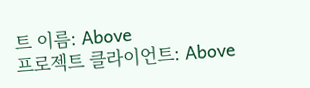트 이름: Above
프로젝트 클라이언트: Above